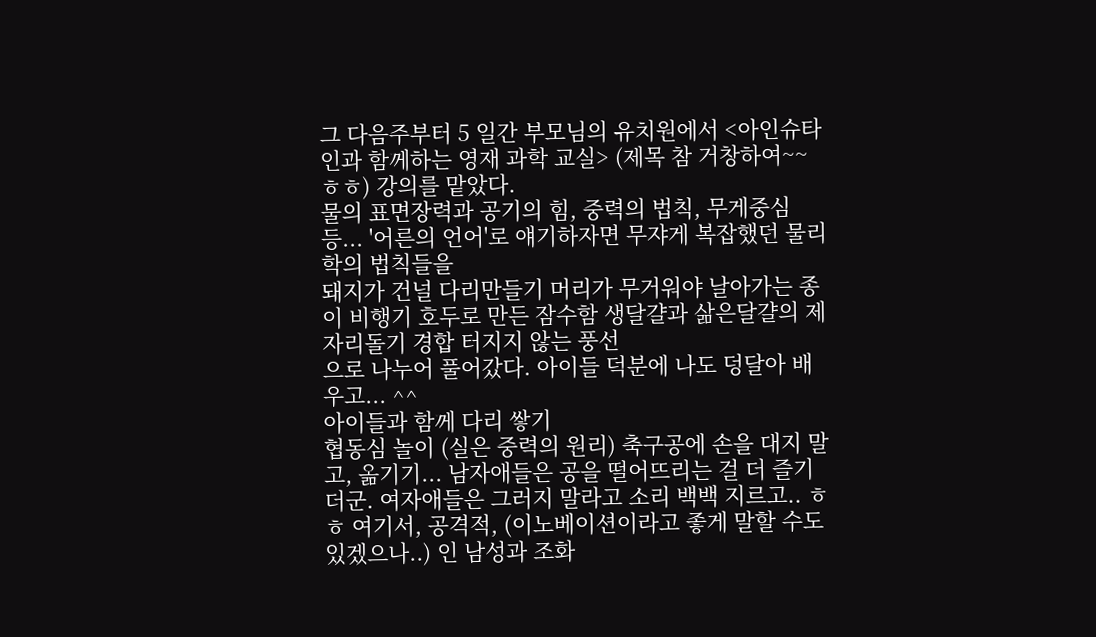그 다음주부터 5 일간 부모님의 유치원에서 <아인슈타인과 함께하는 영재 과학 교실> (제목 참 거창하여~~ ㅎㅎ) 강의를 맡았다.
물의 표면장력과 공기의 힘, 중력의 법칙, 무게중심등... '어른의 언어'로 얘기하자면 무쟈게 복잡했던 물리학의 법칙들을
돼지가 건널 다리만들기 머리가 무거워야 날아가는 종이 비행기 호두로 만든 잠수함 생달걀과 삶은달걀의 제자리돌기 경합 터지지 않는 풍선
으로 나누어 풀어갔다. 아이들 덕분에 나도 덩달아 배우고... ^^
아이들과 함께 다리 쌓기
협동심 놀이 (실은 중력의 원리) 축구공에 손을 대지 말고, 옮기기... 남자애들은 공을 떨어뜨리는 걸 더 즐기더군. 여자애들은 그러지 말라고 소리 백백 지르고.. ㅎㅎ 여기서, 공격적, (이노베이션이라고 좋게 말할 수도 있겠으나..) 인 남성과 조화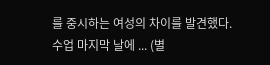를 중시하는 여성의 차이를 발견했다.
수업 마지막 날에 ... (별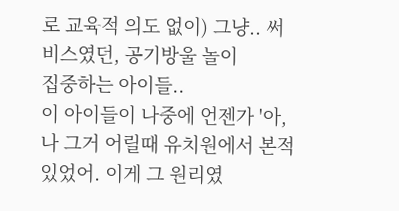로 교육적 의도 없이) 그냥.. 써비스였던, 공기방울 놀이
집중하는 아이들..
이 아이들이 나중에 언젠가 '아, 나 그거 어릴때 유치원에서 본적있었어. 이게 그 원리였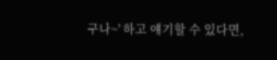구나~' 하고 얘기할 수 있다면,